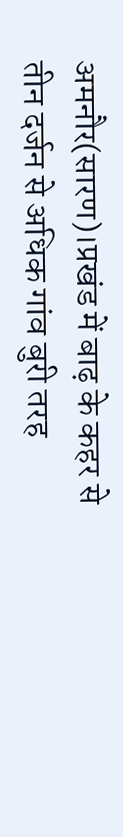अमनौर(सारण)।प्रखंड में बाढ़ के कहर से तीन दर्जन से अधिक गांव बुरी तरह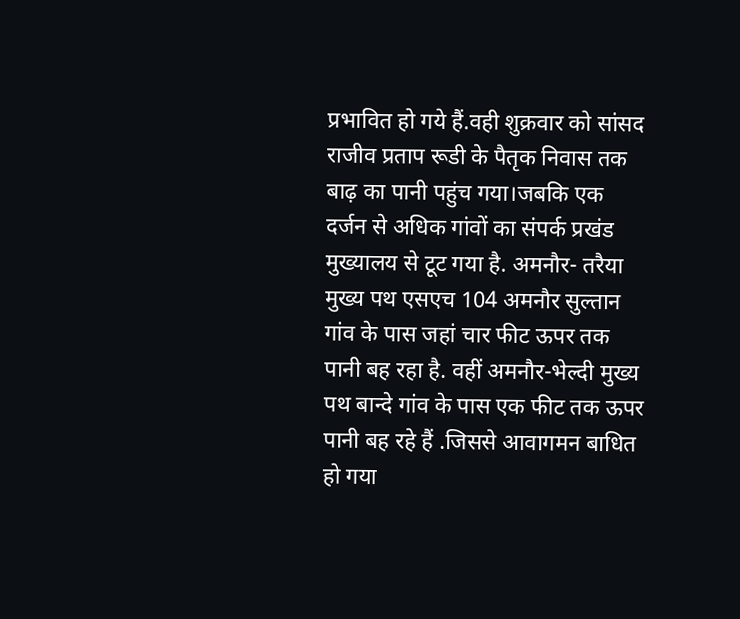प्रभावित हो गये हैं.वही शुक्रवार को सांसद राजीव प्रताप रूडी के पैतृक निवास तक बाढ़ का पानी पहुंच गया।जबकि एक दर्जन से अधिक गांवों का संपर्क प्रखंड मुख्यालय से टूट गया है. अमनौर- तरैया मुख्य पथ एसएच 104 अमनौर सुल्तान गांव के पास जहां चार फीट ऊपर तक पानी बह रहा है. वहीं अमनौर-भेल्दी मुख्य पथ बान्दे गांव के पास एक फीट तक ऊपर पानी बह रहे हैं .जिससे आवागमन बाधित हो गया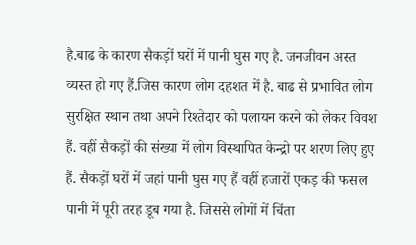है.बाढ के कारण सैकड़ों घरों में पानी घुस गए है. जनजीवन अस्त व्यस्त हो गए हैं.जिस कारण लोग दहशत में है. बाढ से प्रभावित लोग सुरक्षित स्थान तथा अपने रिश्तेदार को पलायन करने को लेकर विवश हैं. वहीं सैकड़ों की संख्या में लोग विस्थापित केन्द्रो पर शरण लिए हुए हैं. सैकड़ों घरों में जहां पानी घुस गए हैं वहीं हजारों एकड़ की फसल पानी में पूरी तरह डूब गया है. जिससे लोगों में चिंता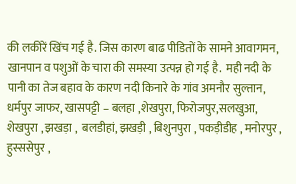की लकीरें खिंच गई है. जिस कारण बाढ पीडितों के सामने आवागमन, खानपान व पशुओं के चारा की समस्या उत्पन्न हो गई है.  मही नदी के पानी का तेज बहाव के कारण नदी किनारे के गांव अमनौर सुल्तान, धर्मपुर जाफर, खासपट्टी – बलहा ,शेखपुरा, फिरोजपुर,सलखुआ, शेखपुरा , झखड़ा ,  बलडीहां, झखड़ी , बिशुनपुरा , पकड़ीडीह , मनोरपुर , हुस्ससेपुर ,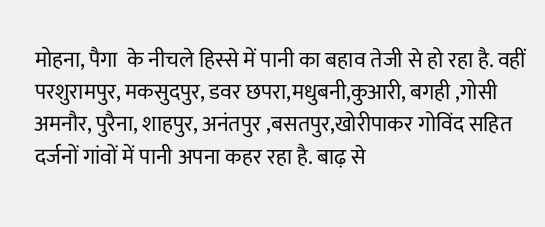मोहना, पैगा  के नीचले हिस्से में पानी का बहाव तेजी से हो रहा है. वहीं परशुरामपुर, मकसुदपुर, डवर छपरा,मधुबनी,कुआरी, बगही ,गोसी
अमनौर, पुरैना, शाहपुर, अनंतपुर ,बसतपुर,खोरीपाकर गोविंद सहित दर्जनों गांवों में पानी अपना कहर रहा है. बाढ़ से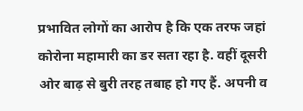प्रभावित लोगों का आरोप है कि एक तरफ जहां कोरोना महामारी का डर सता रहा है. वहीं दूसरी ओर बाढ़ से बुरी तरह तबाह हो गए हैं. अपनी व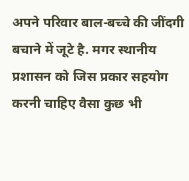अपने परिवार बाल-बच्चे की जींदगी बचाने में जूटे है. मगर स्थानीय प्रशासन को जिस प्रकार सहयोग करनी चाहिए वैसा कुछ भी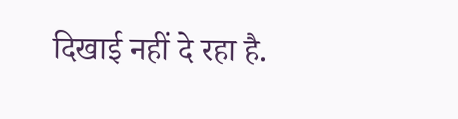दिखाई नहीं दे रहा है.